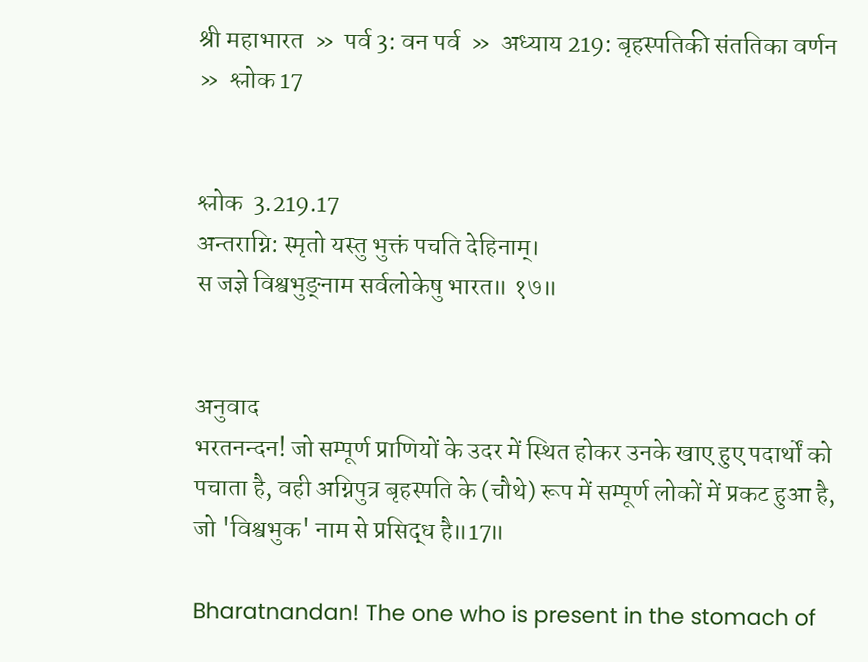श्री महाभारत  »  पर्व 3: वन पर्व  »  अध्याय 219: बृहस्पतिकी संततिका वर्णन  »  श्लोक 17


श्लोक  3.219.17
अन्तराग्नि: स्मृतो यस्तु भुक्तं पचति देहिनाम्।
स जज्ञे विश्वभुङ्नाम सर्वलोकेषु भारत॥ १७॥


अनुवाद
भरतनन्दन! जो सम्पूर्ण प्राणियों के उदर में स्थित होकर उनके खाए हुए पदार्थों को पचाता है, वही अग्निपुत्र बृहस्पति के (चौथे) रूप में सम्पूर्ण लोकों में प्रकट हुआ है, जो 'विश्वभुक' नाम से प्रसिद्ध है॥17॥

Bharatnandan! The one who is present in the stomach of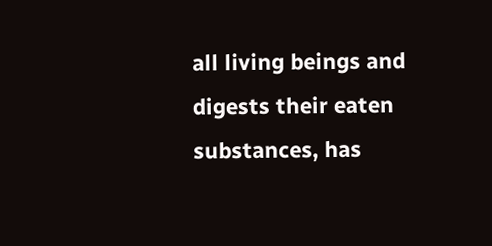all living beings and digests their eaten substances, has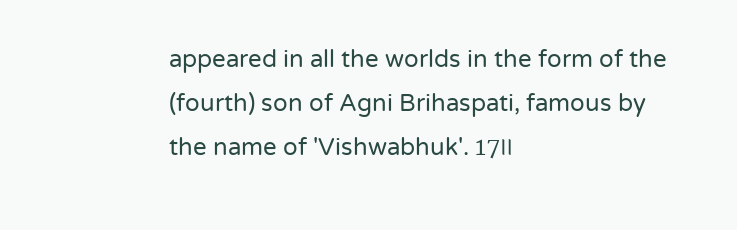appeared in all the worlds in the form of the (fourth) son of Agni Brihaspati, famous by the name of 'Vishwabhuk'. 17॥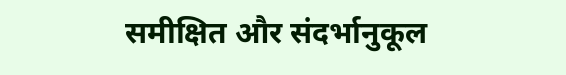समीक्षित और संदर्भानुकूल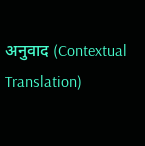अनुवाद (Contextual Translation)